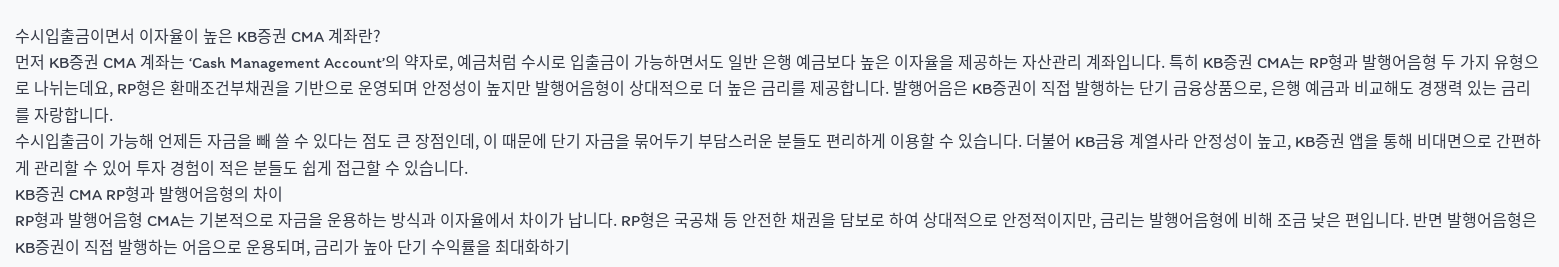수시입출금이면서 이자율이 높은 KB증권 CMA 계좌란?
먼저 KB증권 CMA 계좌는 ‘Cash Management Account’의 약자로, 예금처럼 수시로 입출금이 가능하면서도 일반 은행 예금보다 높은 이자율을 제공하는 자산관리 계좌입니다. 특히 KB증권 CMA는 RP형과 발행어음형 두 가지 유형으로 나뉘는데요, RP형은 환매조건부채권을 기반으로 운영되며 안정성이 높지만 발행어음형이 상대적으로 더 높은 금리를 제공합니다. 발행어음은 KB증권이 직접 발행하는 단기 금융상품으로, 은행 예금과 비교해도 경쟁력 있는 금리를 자랑합니다.
수시입출금이 가능해 언제든 자금을 빼 쓸 수 있다는 점도 큰 장점인데, 이 때문에 단기 자금을 묶어두기 부담스러운 분들도 편리하게 이용할 수 있습니다. 더불어 KB금융 계열사라 안정성이 높고, KB증권 앱을 통해 비대면으로 간편하게 관리할 수 있어 투자 경험이 적은 분들도 쉽게 접근할 수 있습니다.
KB증권 CMA RP형과 발행어음형의 차이
RP형과 발행어음형 CMA는 기본적으로 자금을 운용하는 방식과 이자율에서 차이가 납니다. RP형은 국공채 등 안전한 채권을 담보로 하여 상대적으로 안정적이지만, 금리는 발행어음형에 비해 조금 낮은 편입니다. 반면 발행어음형은 KB증권이 직접 발행하는 어음으로 운용되며, 금리가 높아 단기 수익률을 최대화하기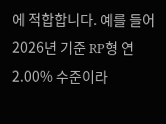에 적합합니다. 예를 들어 2026년 기준 RP형 연 2.00% 수준이라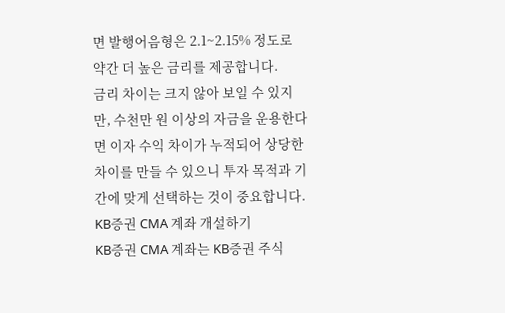면 발행어음형은 2.1~2.15% 정도로 약간 더 높은 금리를 제공합니다.
금리 차이는 크지 않아 보일 수 있지만, 수천만 원 이상의 자금을 운용한다면 이자 수익 차이가 누적되어 상당한 차이를 만들 수 있으니 투자 목적과 기간에 맞게 선택하는 것이 중요합니다.
KB증권 CMA 계좌 개설하기
KB증권 CMA 계좌는 KB증권 주식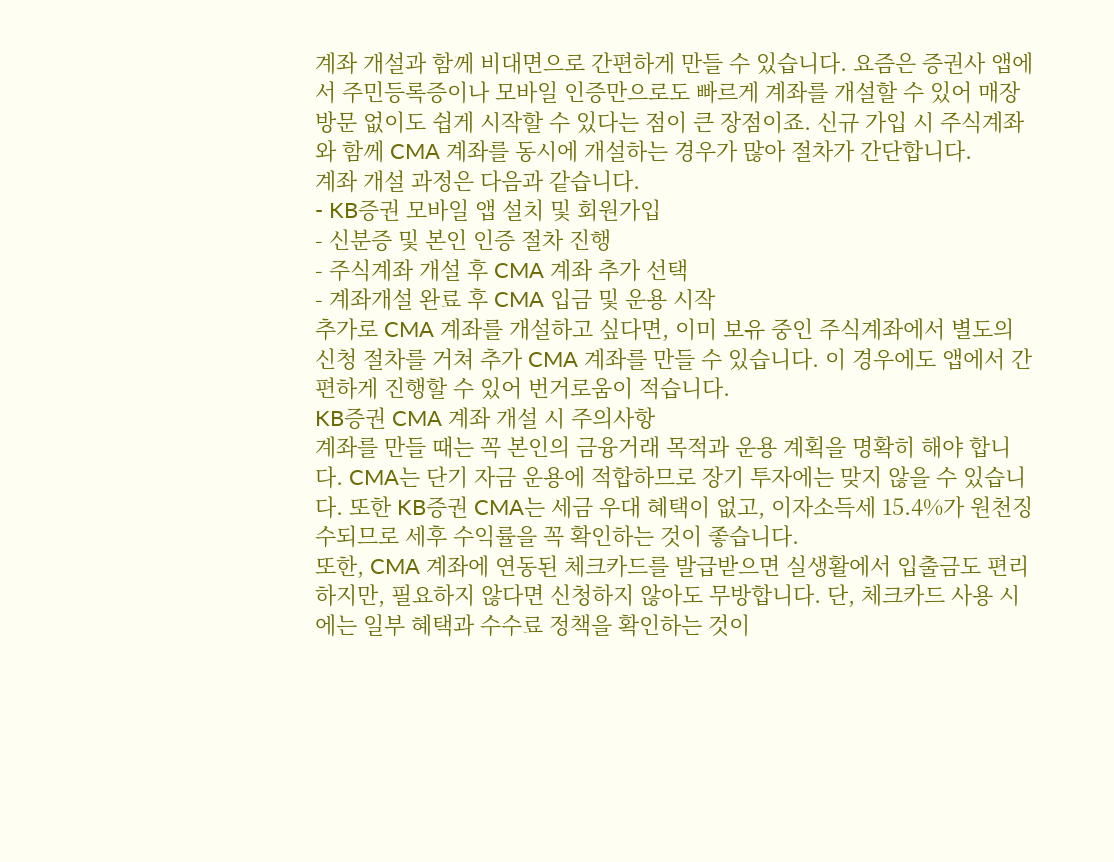계좌 개설과 함께 비대면으로 간편하게 만들 수 있습니다. 요즘은 증권사 앱에서 주민등록증이나 모바일 인증만으로도 빠르게 계좌를 개설할 수 있어 매장 방문 없이도 쉽게 시작할 수 있다는 점이 큰 장점이죠. 신규 가입 시 주식계좌와 함께 CMA 계좌를 동시에 개설하는 경우가 많아 절차가 간단합니다.
계좌 개설 과정은 다음과 같습니다.
- KB증권 모바일 앱 설치 및 회원가입
- 신분증 및 본인 인증 절차 진행
- 주식계좌 개설 후 CMA 계좌 추가 선택
- 계좌개설 완료 후 CMA 입금 및 운용 시작
추가로 CMA 계좌를 개설하고 싶다면, 이미 보유 중인 주식계좌에서 별도의 신청 절차를 거쳐 추가 CMA 계좌를 만들 수 있습니다. 이 경우에도 앱에서 간편하게 진행할 수 있어 번거로움이 적습니다.
KB증권 CMA 계좌 개설 시 주의사항
계좌를 만들 때는 꼭 본인의 금융거래 목적과 운용 계획을 명확히 해야 합니다. CMA는 단기 자금 운용에 적합하므로 장기 투자에는 맞지 않을 수 있습니다. 또한 KB증권 CMA는 세금 우대 혜택이 없고, 이자소득세 15.4%가 원천징수되므로 세후 수익률을 꼭 확인하는 것이 좋습니다.
또한, CMA 계좌에 연동된 체크카드를 발급받으면 실생활에서 입출금도 편리하지만, 필요하지 않다면 신청하지 않아도 무방합니다. 단, 체크카드 사용 시에는 일부 혜택과 수수료 정책을 확인하는 것이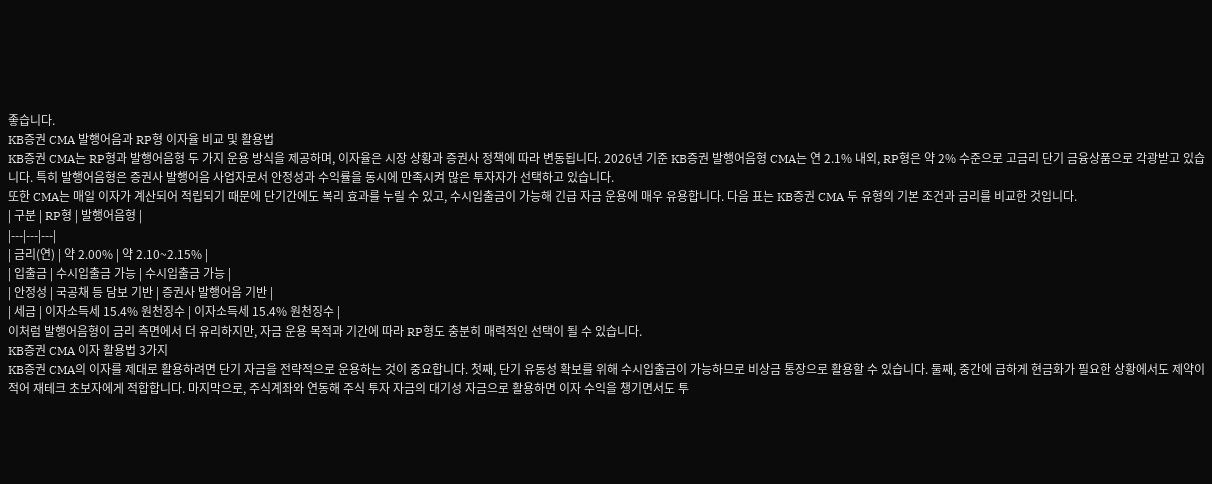좋습니다.
KB증권 CMA 발행어음과 RP형 이자율 비교 및 활용법
KB증권 CMA는 RP형과 발행어음형 두 가지 운용 방식을 제공하며, 이자율은 시장 상황과 증권사 정책에 따라 변동됩니다. 2026년 기준 KB증권 발행어음형 CMA는 연 2.1% 내외, RP형은 약 2% 수준으로 고금리 단기 금융상품으로 각광받고 있습니다. 특히 발행어음형은 증권사 발행어음 사업자로서 안정성과 수익률을 동시에 만족시켜 많은 투자자가 선택하고 있습니다.
또한 CMA는 매일 이자가 계산되어 적립되기 때문에 단기간에도 복리 효과를 누릴 수 있고, 수시입출금이 가능해 긴급 자금 운용에 매우 유용합니다. 다음 표는 KB증권 CMA 두 유형의 기본 조건과 금리를 비교한 것입니다.
| 구분 | RP형 | 발행어음형 |
|---|---|---|
| 금리(연) | 약 2.00% | 약 2.10~2.15% |
| 입출금 | 수시입출금 가능 | 수시입출금 가능 |
| 안정성 | 국공채 등 담보 기반 | 증권사 발행어음 기반 |
| 세금 | 이자소득세 15.4% 원천징수 | 이자소득세 15.4% 원천징수 |
이처럼 발행어음형이 금리 측면에서 더 유리하지만, 자금 운용 목적과 기간에 따라 RP형도 충분히 매력적인 선택이 될 수 있습니다.
KB증권 CMA 이자 활용법 3가지
KB증권 CMA의 이자를 제대로 활용하려면 단기 자금을 전략적으로 운용하는 것이 중요합니다. 첫째, 단기 유동성 확보를 위해 수시입출금이 가능하므로 비상금 통장으로 활용할 수 있습니다. 둘째, 중간에 급하게 현금화가 필요한 상황에서도 제약이 적어 재테크 초보자에게 적합합니다. 마지막으로, 주식계좌와 연동해 주식 투자 자금의 대기성 자금으로 활용하면 이자 수익을 챙기면서도 투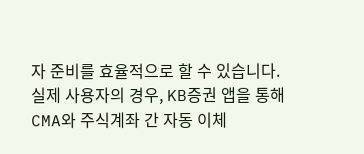자 준비를 효율적으로 할 수 있습니다.
실제 사용자의 경우, KB증권 앱을 통해 CMA와 주식계좌 간 자동 이체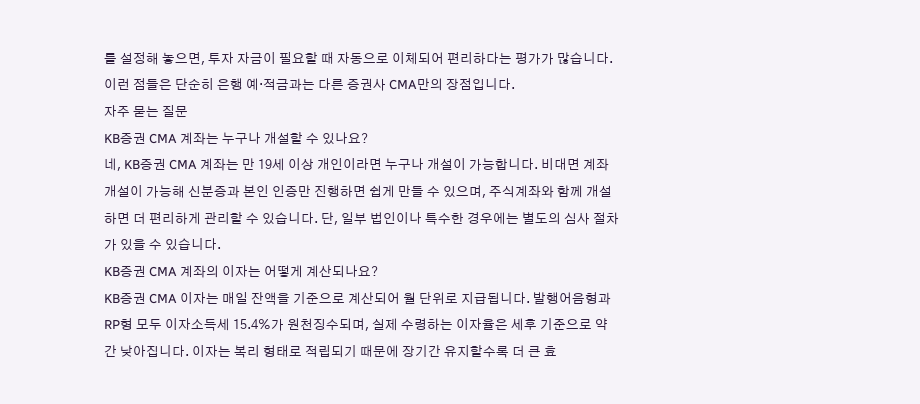를 설정해 놓으면, 투자 자금이 필요할 때 자동으로 이체되어 편리하다는 평가가 많습니다. 이런 점들은 단순히 은행 예·적금과는 다른 증권사 CMA만의 장점입니다.
자주 묻는 질문
KB증권 CMA 계좌는 누구나 개설할 수 있나요?
네, KB증권 CMA 계좌는 만 19세 이상 개인이라면 누구나 개설이 가능합니다. 비대면 계좌 개설이 가능해 신분증과 본인 인증만 진행하면 쉽게 만들 수 있으며, 주식계좌와 함께 개설하면 더 편리하게 관리할 수 있습니다. 단, 일부 법인이나 특수한 경우에는 별도의 심사 절차가 있을 수 있습니다.
KB증권 CMA 계좌의 이자는 어떻게 계산되나요?
KB증권 CMA 이자는 매일 잔액을 기준으로 계산되어 월 단위로 지급됩니다. 발행어음형과 RP형 모두 이자소득세 15.4%가 원천징수되며, 실제 수령하는 이자율은 세후 기준으로 약간 낮아집니다. 이자는 복리 형태로 적립되기 때문에 장기간 유지할수록 더 큰 효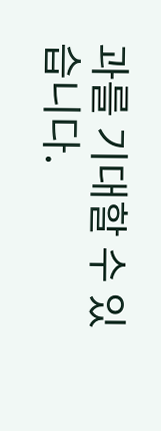과를 기대할 수 있습니다.